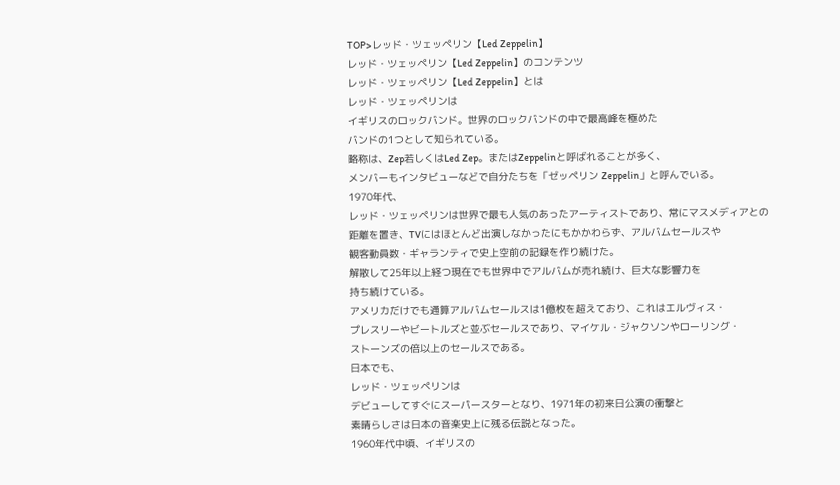TOP>レッド・ツェッペリン【Led Zeppelin】
レッド・ツェッペリン【Led Zeppelin】のコンテンツ
レッド・ツェッペリン【Led Zeppelin】とは
レッド・ツェッペリンは
イギリスのロックバンド。世界のロックバンドの中で最高峰を極めた
バンドの1つとして知られている。
略称は、Zep若しくはLed Zep。またはZeppelinと呼ばれることが多く、
メンバーもインタビューなどで自分たちを「ゼッペリン Zeppelin」と呼んでいる。
1970年代、
レッド・ツェッペリンは世界で最も人気のあったアーティストであり、常にマスメディアとの
距離を置き、TVにはほとんど出演しなかったにもかかわらず、アルバムセールスや
観客動員数・ギャランティで史上空前の記録を作り続けた。
解散して25年以上経つ現在でも世界中でアルバムが売れ続け、巨大な影響力を
持ち続けている。
アメリカだけでも通算アルバムセールスは1億枚を超えており、これはエルヴィス・
プレスリーやビートルズと並ぶセールスであり、マイケル・ジャクソンやローリング・
ストーンズの倍以上のセールスである。
日本でも、
レッド・ツェッペリンは
デビューしてすぐにスーパースターとなり、1971年の初来日公演の衝撃と
素晴らしさは日本の音楽史上に残る伝説となった。
1960年代中頃、イギリスの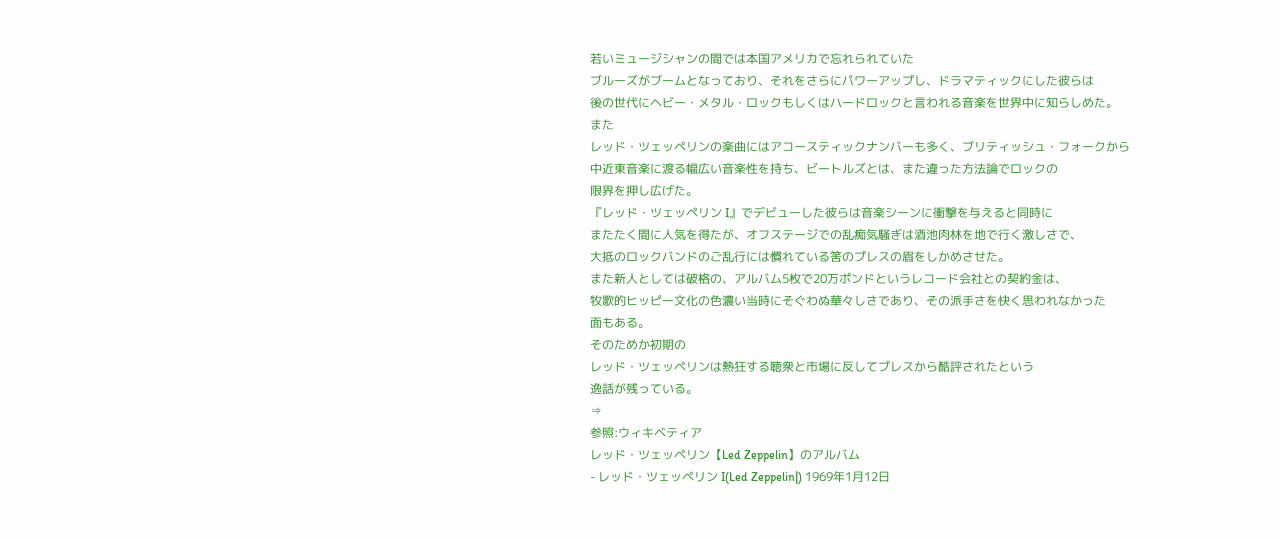若いミュージシャンの間では本国アメリカで忘れられていた
ブルーズがブームとなっており、それをさらにパワーアップし、ドラマティックにした彼らは
後の世代にヘビー・メタル・ロックもしくはハードロックと言われる音楽を世界中に知らしめた。
また
レッド・ツェッペリンの楽曲にはアコースティックナンバーも多く、ブリティッシュ・フォークから
中近東音楽に渡る幅広い音楽性を持ち、ビートルズとは、また違った方法論でロックの
限界を押し広げた。
『レッド・ツェッペリン I』でデビューした彼らは音楽シーンに衝撃を与えると同時に
またたく間に人気を得たが、オフステージでの乱痴気騒ぎは酒池肉林を地で行く激しさで、
大抵のロックバンドのご乱行には慣れている筈のプレスの眉をしかめさせた。
また新人としては破格の、アルバム5枚で20万ポンドというレコード会社との契約金は、
牧歌的ヒッピー文化の色濃い当時にそぐわぬ華々しさであり、その派手さを快く思われなかった
面もある。
そのためか初期の
レッド・ツェッペリンは熱狂する聴衆と市場に反してプレスから酷評されたという
逸話が残っている。
⇒
参照:ウィキベティア
レッド・ツェッペリン【Led Zeppelin】のアルバム
- レッド・ツェッペリン I(Led Zeppelin|) 1969年1月12日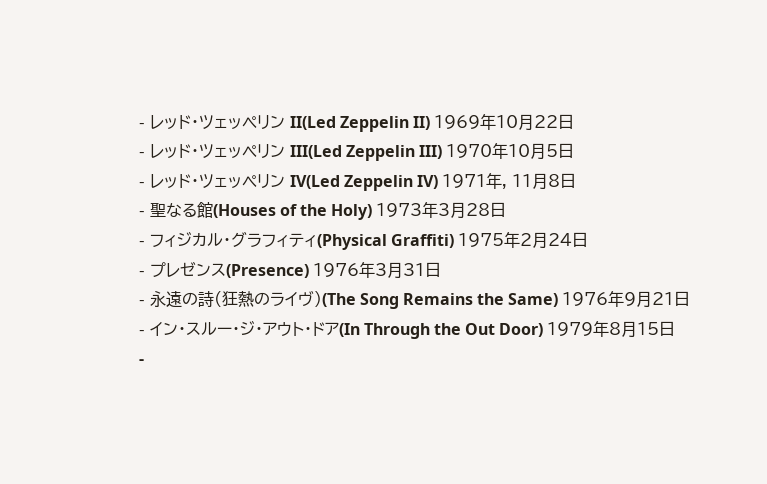- レッド・ツェッペリン II(Led Zeppelin II) 1969年10月22日
- レッド・ツェッペリン III(Led Zeppelin III) 1970年10月5日
- レッド・ツェッペリン IV(Led Zeppelin IV) 1971年, 11月8日
- 聖なる館(Houses of the Holy) 1973年3月28日
- フィジカル・グラフィティ(Physical Graffiti) 1975年2月24日
- プレゼンス(Presence) 1976年3月31日
- 永遠の詩(狂熱のライヴ)(The Song Remains the Same) 1976年9月21日
- イン・スルー・ジ・アウト・ドア(In Through the Out Door) 1979年8月15日
-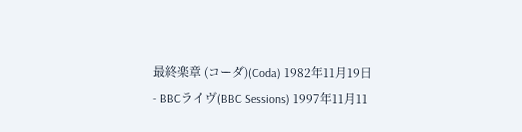最終楽章 (コーダ)(Coda) 1982年11月19日
- BBCライヴ(BBC Sessions) 1997年11月11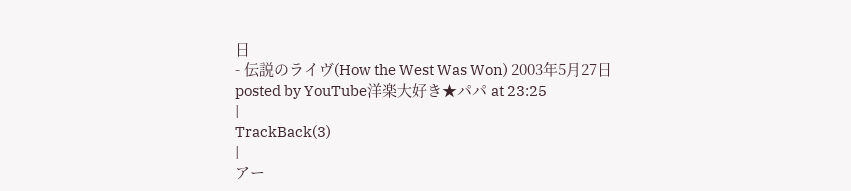日
- 伝説のライヴ(How the West Was Won) 2003年5月27日
posted by YouTube洋楽大好き★パパ at 23:25
|
TrackBack(3)
|
アー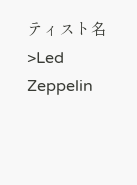ティスト名>Led Zeppelin